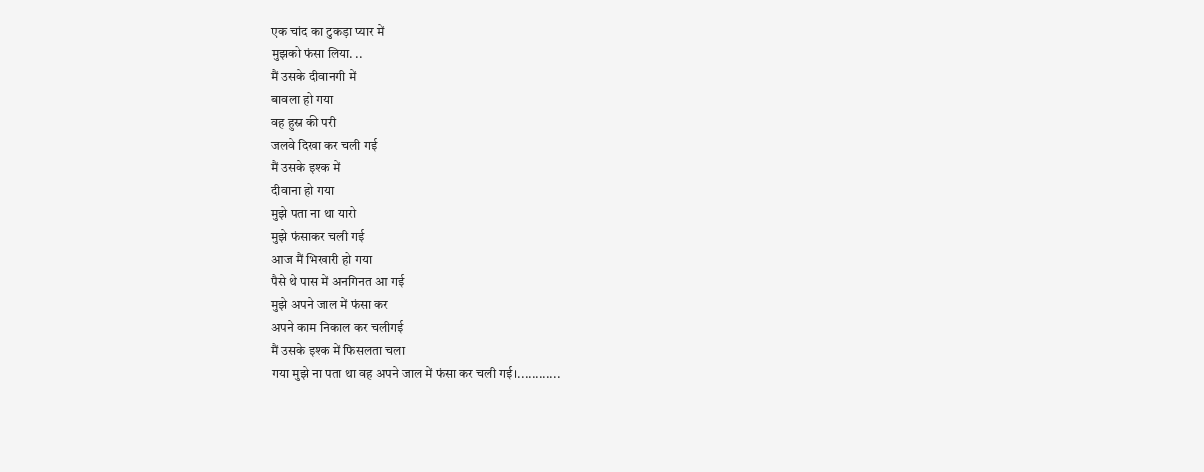एक चांद का टुकड़ा प्यार में
मुझको फंसा लिया. ..
मैं उसके दीवानगी में
बावला हो गया
वह हुस्न की परी
जलवे दिखा कर चली गई
मैं उसके इश्क में
दीवाना हो गया
मुझे पता ना था यारो
मुझे फंसाकर चली गई
आज मैं भिखारी हो गया
पैसे थे पास में अनगिनत आ गई
मुझे अपने जाल में फंसा कर
अपने काम निकाल कर चलीग‌ई
मैं उसके इश्क में फिसलता चला
गया मुझे ना पता था वह अपने जाल में फंसा कर चली गई।............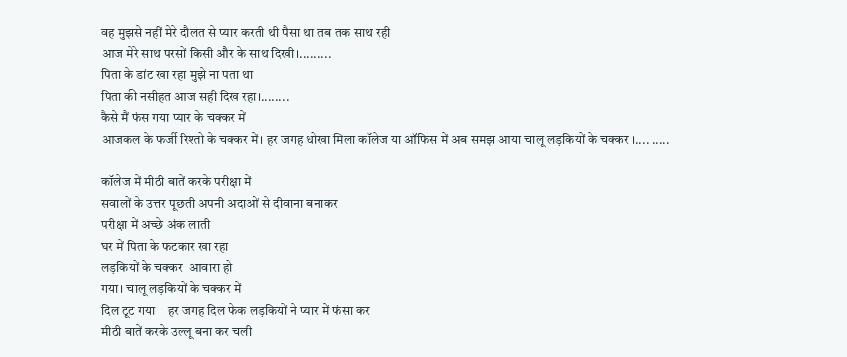वह मुझसे नहीं मेरे दौलत से प्यार करती थी पैसा था तब तक साथ रही
आज मेरे साथ परसों किसी और के साथ दिखी।.........
पिता के डांट खा रहा मुझे ना पता था
पिता की नसीहत आज सही दिख रहा।........
कैसे मैं फंस गया प्यार के चक्कर में
आजकल के फर्जी रिश्तो के चक्कर में। हर जगह धोखा मिला कॉलेज या ऑफिस में अब समझ आया चालू लड़कियों के चक्कर ।.... .....

कॉलेज में मीठी बातें करके परीक्षा में
सवालों के उत्तर पूछती अपनी अदाओं से दीवाना बनाकर
परीक्षा में अच्छे अंक लाती
घर में पिता के फटकार खा रहा
लड़कियों के चक्कर  आवारा हो
गया। चालू लड़कियों के चक्कर में
दिल टूट गया    हर जगह दिल फेक लड़कियों ने प्यार में फंसा कर
मीठी बातें करके उल्लू बना कर चली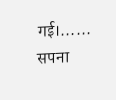गई।......
सपना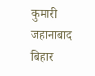कुमारी
जहानाबाद बिहार